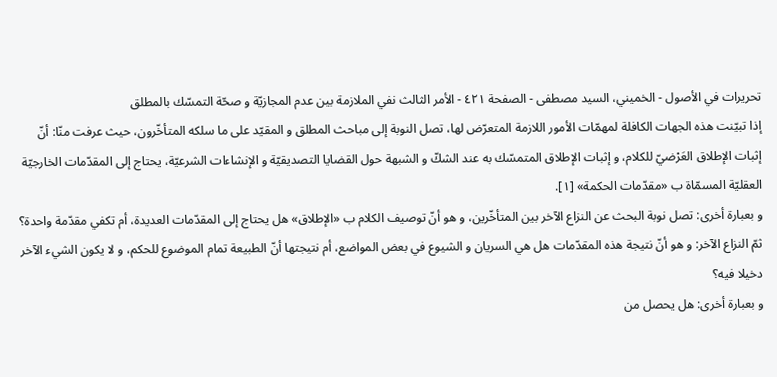تحريرات في الأصول - الخميني، السيد مصطفى - الصفحة ٤٢١ - الأمر الثالث نفي الملازمة بين عدم المجازيّة و صحّة التمسّك بالمطلق
إذا تبيّنت هذه الجهات الكافلة لمهمّات الأمور اللازمة المتعرّض لها، تصل النوبة إلى مباحث المطلق و المقيّد على ما سلكه المتأخّرون، حيث عرفت منّا: أنّ إثبات الإطلاق العَرْضيّ للكلام، و إثبات الإطلاق المتمسّك به عند الشكّ و الشبهة حول القضايا التصديقيّة و الإنشاءات الشرعيّة، يحتاج إلى المقدّمات الخارجيّة العقليّة المسمّاة ب «مقدّمات الحكمة» [١].
و بعبارة أخرى: تصل نوبة البحث عن النزاع الآخر بين المتأخّرين، و هو أنّ توصيف الكلام ب «الإطلاق» هل يحتاج إلى المقدّمات العديدة، أم تكفي مقدّمة واحدة؟
ثمّ النزاع الآخر: و هو أنّ نتيجة هذه المقدّمات هل هي السريان و الشيوع في بعض المواضع، أم نتيجتها أنّ الطبيعة تمام الموضوع للحكم، و لا يكون الشيء الآخر دخيلا فيه؟
و بعبارة أخرى: هل يحصل من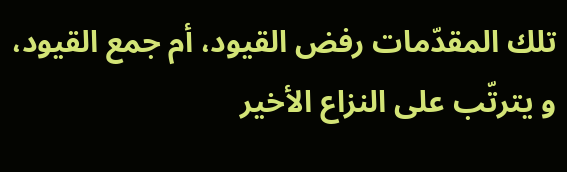تلك المقدّمات رفض القيود، أم جمع القيود، و يترتّب على النزاع الأخير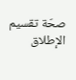صحّة تقسيم الإطلاق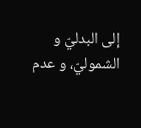إلى البدليّ و الشموليّ، و عدم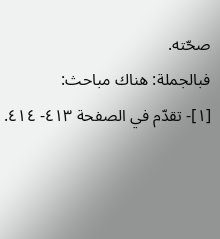صحّته.
فبالجملة: هناك مباحث:
[١]- تقدّم في الصفحة ٤١٣- ٤١٤.